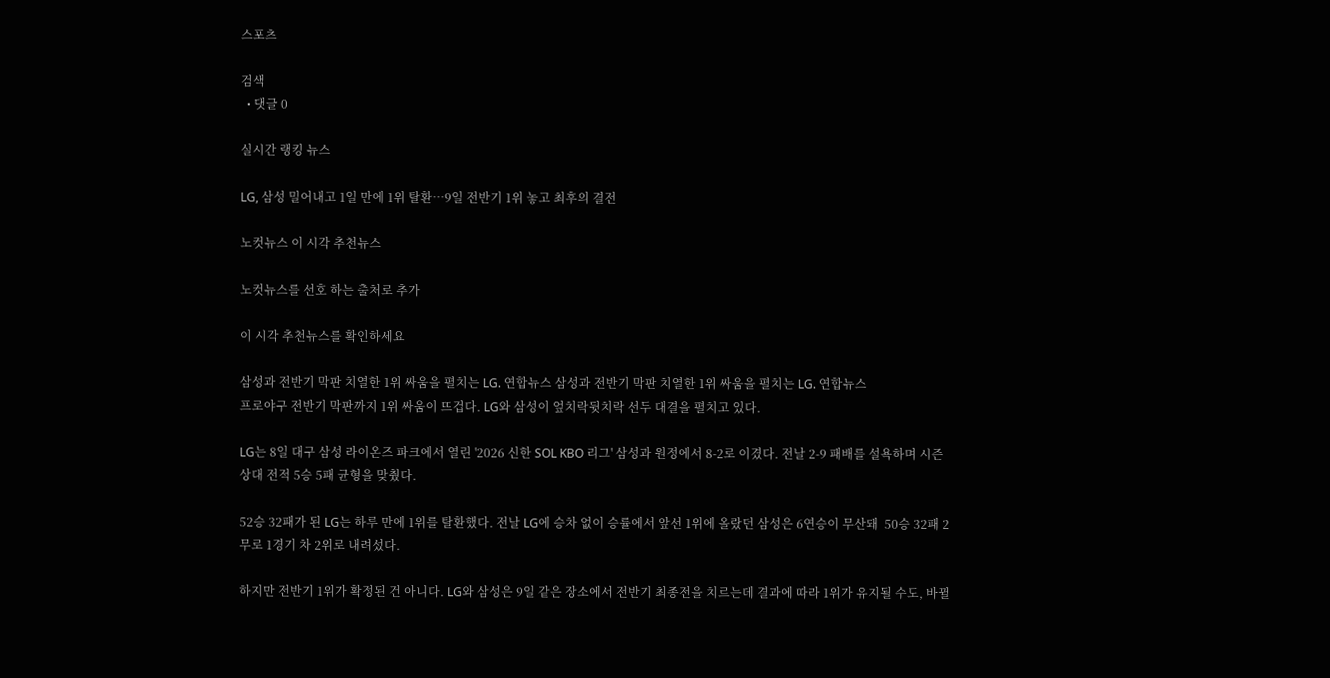스포츠

검색
  • 댓글 0

실시간 랭킹 뉴스

LG, 삼성 밀어내고 1일 만에 1위 탈환…9일 전반기 1위 놓고 최후의 결전

노컷뉴스 이 시각 추천뉴스

노컷뉴스를 선호 하는 출처로 추가

이 시각 추천뉴스를 확인하세요

삼성과 전반기 막판 치열한 1위 싸움을 펼치는 LG. 연합뉴스 삼성과 전반기 막판 치열한 1위 싸움을 펼치는 LG. 연합뉴스
프로야구 전반기 막판까지 1위 싸움이 뜨겁다. LG와 삼성이 엎치락뒷치락 선두 대결을 펼치고 있다.

LG는 8일 대구 삼성 라이온즈 파크에서 열린 '2026 신한 SOL KBO 리그' 삼성과 원정에서 8-2로 이겼다. 전날 2-9 패배를 설욕하며 시즌 상대 전적 5승 5패 균형을 맞췄다.

52승 32패가 된 LG는 하루 만에 1위를 탈환했다. 전날 LG에 승차 없이 승률에서 앞선 1위에 올랐던 삼성은 6연승이 무산돼  50승 32패 2무로 1경기 차 2위로 내려섰다.

하지만 전반기 1위가 확정된 건 아니다. LG와 삼성은 9일 같은 장소에서 전반기 최종전을 치르는데 결과에 따라 1위가 유지될 수도, 바뀔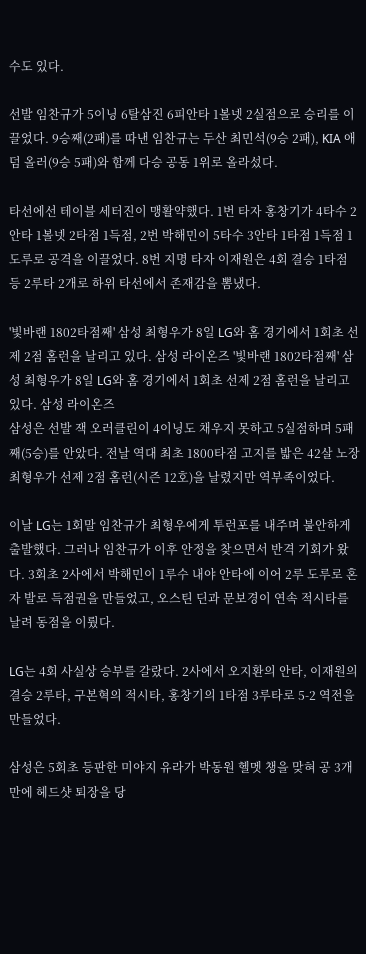수도 있다.

선발 임찬규가 5이닝 6탈삼진 6피안타 1볼넷 2실점으로 승리를 이끌었다. 9승째(2패)를 따낸 임찬규는 두산 최민석(9승 2패), KIA 애덤 올러(9승 5패)와 함께 다승 공동 1위로 올라섰다.

타선에선 테이블 세터진이 맹활약했다. 1번 타자 홍창기가 4타수 2안타 1볼넷 2타점 1득점, 2번 박해민이 5타수 3안타 1타점 1득점 1도루로 공격을 이끌었다. 8번 지명 타자 이재원은 4회 결승 1타점 등 2루타 2개로 하위 타선에서 존재감을 뽐냈다.

'빛바랜 1802타점째' 삼성 최형우가 8일 LG와 홈 경기에서 1회초 선제 2점 홈런을 날리고 있다. 삼성 라이온즈 '빛바랜 1802타점째' 삼성 최형우가 8일 LG와 홈 경기에서 1회초 선제 2점 홈런을 날리고 있다. 삼성 라이온즈
삼성은 선발 잭 오러클린이 4이닝도 채우지 못하고 5실점하며 5패째(5승)를 안았다. 전날 역대 최초 1800타점 고지를 밟은 42살 노장 최형우가 선제 2점 홈런(시즌 12호)을 날렸지만 역부족이었다.

이날 LG는 1회말 임찬규가 최형우에게 투런포를 내주며 불안하게 출발했다. 그러나 임찬규가 이후 안정을 찾으면서 반격 기회가 왔다. 3회초 2사에서 박해민이 1루수 내야 안타에 이어 2루 도루로 혼자 발로 득점권을 만들었고, 오스틴 딘과 문보경이 연속 적시타를 날려 동점을 이뤘다.

LG는 4회 사실상 승부를 갈랐다. 2사에서 오지환의 안타, 이재원의 결승 2루타, 구본혁의 적시타, 홍창기의 1타점 3루타로 5-2 역전을 만들었다.

삼성은 5회초 등판한 미야지 유라가 박동원 헬멧 챙을 맞혀 공 3개 만에 헤드샷 퇴장을 당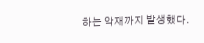하는 악재까지 발생했다.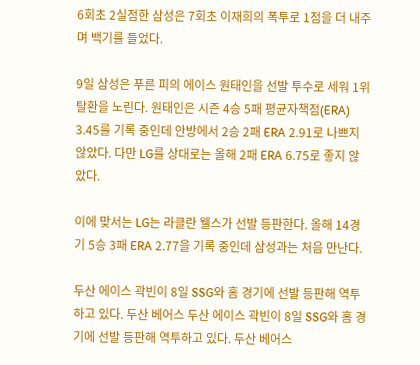6회초 2실점한 삼성은 7회초 이재희의 폭투로 1점을 더 내주며 백기를 들었다.

9일 삼성은 푸른 피의 에이스 원태인을 선발 투수로 세워 1위 탈환을 노린다. 원태인은 시즌 4승 5패 평균자책점(ERA) 3.45를 기록 중인데 안방에서 2승 2패 ERA 2.91로 나쁘지 않았다. 다만 LG를 상대로는 올해 2패 ERA 6.75로 좋지 않았다.

이에 맞서는 LG는 라클란 웰스가 선발 등판한다. 올해 14경기 5승 3패 ERA 2.77을 기록 중인데 삼성과는 처음 만난다.

두산 에이스 곽빈이 8일 SSG와 홈 경기에 선발 등판해 역투하고 있다. 두산 베어스 두산 에이스 곽빈이 8일 SSG와 홈 경기에 선발 등판해 역투하고 있다. 두산 베어스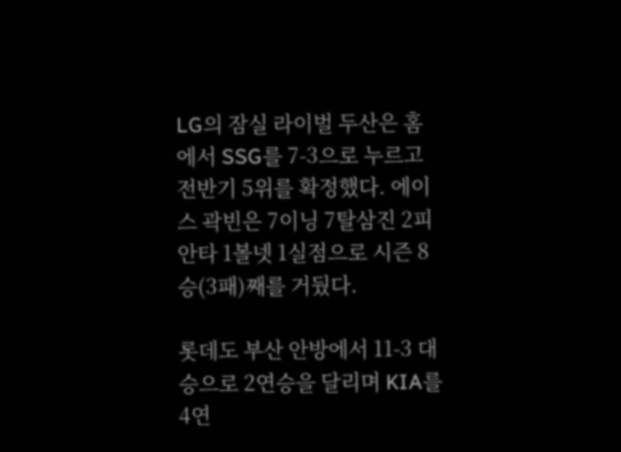LG의 잠실 라이벌 두산은 홈에서 SSG를 7-3으로 누르고 전반기 5위를 확정했다. 에이스 곽빈은 7이닝 7탈삼진 2피안타 1볼넷 1실점으로 시즌 8승(3패)째를 거뒀다.

롯데도 부산 안방에서 11-3 대승으로 2연승을 달리며 KIA를 4연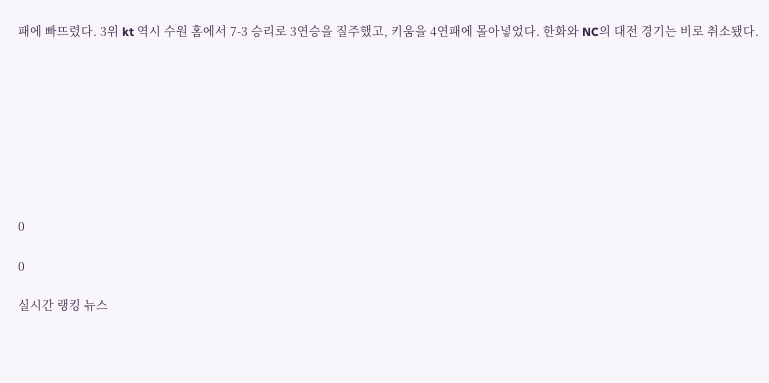패에 빠뜨렸다. 3위 kt 역시 수원 홈에서 7-3 승리로 3연승을 질주했고, 키움을 4연패에 몰아넣었다. 한화와 NC의 대전 경기는 비로 취소됐다.









0

0

실시간 랭킹 뉴스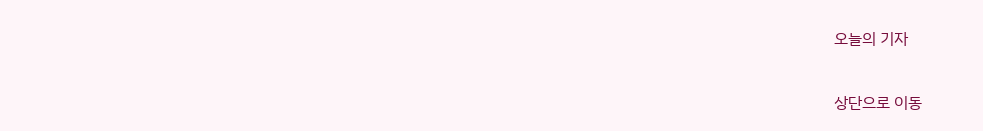오늘의 기자

상단으로 이동